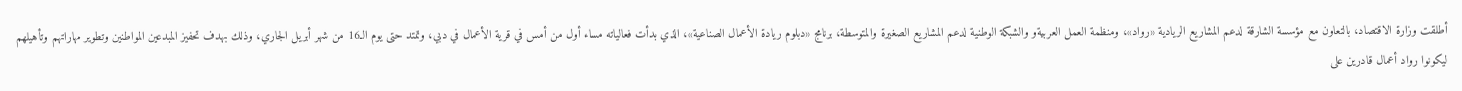أطلقت وزارة الاقتصاد، بالتعاون مع مؤسسة الشارقة لدعم المشاريع الريادية «رواد»، ومنظمة العمل العربيةو والشبكة الوطنية لدعم المشاريع الصغيرة والمتوسطة، برنامج «دبلوم ريادة الأعمال الصناعية»، الذي بدأت فعالياته مساء أول من أمس في قرية الأعمال في دبي، وتمتد حتى يوم الـ16 من شهر أبريل الجاري، وذلك بهدف تحفيز المبدعين المواطنين وتطوير مهاراتهم وتأهيلهم ليكونوا رواد أعمال قادرين على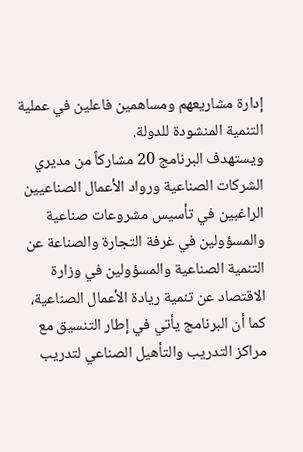إدارة مشاريعهم ومساهمين فاعلين في عملية التنمية المنشودة للدولة.
ويستهدف البرنامج 20 مشاركاً من مديري الشركات الصناعية ورواد الأعمال الصناعيين الراغبين في تأسيس مشروعات صناعية والمسؤولين في غرفة التجارة والصناعة عن التنمية الصناعية والمسؤولين في وزارة الاقتصاد عن تنمية ريادة الأعمال الصناعية، كما أن البرنامج يأتي في إطار التنسيق مع مراكز التدريب والتأهيل الصناعي لتدريب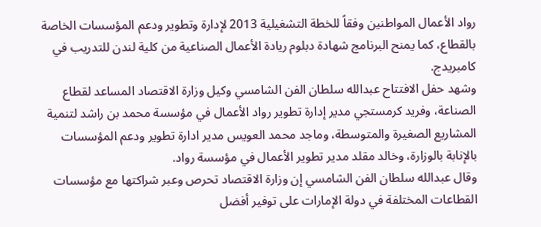رواد الأعمال المواطنين وفقاً للخطة التشغيلية 2013 لإدارة وتطوير ودعم المؤسسات الخاصة بالقطاع، كما يمنح البرنامج شهادة دبلوم ريادة الأعمال الصناعية من كلية لندن للتدريب في كامبريدج.
وشهد حفل الافتتاح عبدالله سلطان الفن الشامسي وكيل وزارة الاقتصاد المساعد لقطاع الصناعة، وفريد كرمستجي مدير إدارة تطوير رواد الأعمال في مؤسسة محمد بن راشد لتنمية المشاريع الصغيرة والمتوسطة، وماجد محمد العويس مدير ادارة تطوير ودعم المؤسسات بالإنابة بالوزارة، وخالد مقلد مدير تطوير الأعمال في مؤسسة رواد.
وقال عبدالله سلطان الفن الشامسي إن وزارة الاقتصاد تحرص وعبر شراكتها مع مؤسسات القطاعات المختلفة في دولة الإمارات على توفير أفضل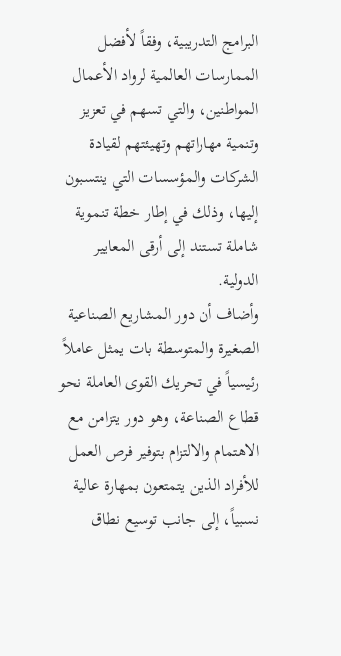البرامج التدريبية، وفقاً لأفضل الممارسات العالمية لرواد الأعمال المواطنين، والتي تسهم في تعزيز وتنمية مهاراتهم وتهيئتهم لقيادة الشركات والمؤسسات التي ينتسبون إليها، وذلك في إطار خطة تنموية شاملة تستند إلى أرقى المعايير الدولية.
وأضاف أن دور المشاريع الصناعية الصغيرة والمتوسطة بات يمثل عاملاً رئيسياً في تحريك القوى العاملة نحو قطاع الصناعة، وهو دور يتزامن مع الاهتمام والالتزام بتوفير فرص العمل للأفراد الذين يتمتعون بمهارة عالية نسبياً، إلى جانب توسيع نطاق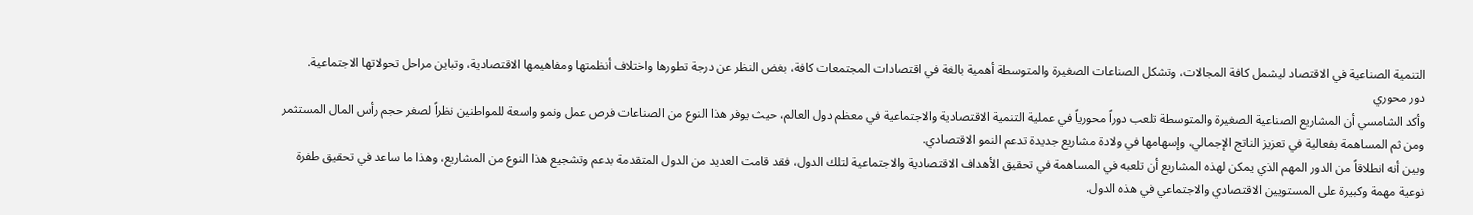التنمية الصناعية في الاقتصاد ليشمل كافة المجالات، وتشكل الصناعات الصغيرة والمتوسطة أهمية بالغة في اقتصادات المجتمعات كافة، بغض النظر عن درجة تطورها واختلاف أنظمتها ومفاهيمها الاقتصادية، وتباين مراحل تحولاتها الاجتماعية.
دور محوري
وأكد الشامسي أن المشاريع الصناعية الصغيرة والمتوسطة تلعب دوراً محورياً في عملية التنمية الاقتصادية والاجتماعية في معظم دول العالم، حيث يوفر هذا النوع من الصناعات فرص عمل ونمو واسعة للمواطنين نظراً لصغر حجم رأس المال المستثمر ومن ثم المساهمة بفعالية في تعزيز الناتج الإجمالي، وإسهامها في ولادة مشاريع جديدة تدعم النمو الاقتصادي.
وبين أنه انطلاقاً من الدور المهم الذي يمكن لهذه المشاريع أن تلعبه في المساهمة في تحقيق الأهداف الاقتصادية والاجتماعية لتلك الدول، فقد قامت العديد من الدول المتقدمة بدعم وتشجيع هذا النوع من المشاريع، وهذا ما ساعد في تحقيق طفرة نوعية مهمة وكبيرة على المستويين الاقتصادي والاجتماعي في هذه الدول.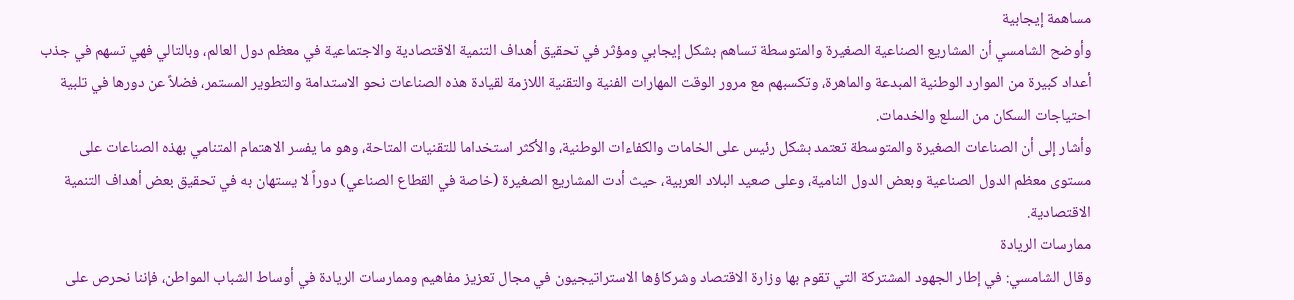مساهمة إيجابية
وأوضح الشامسي أن المشاريع الصناعية الصغيرة والمتوسطة تساهم بشكل إيجابي ومؤثر في تحقيق أهداف التنمية الاقتصادية والاجتماعية في معظم دول العالم، وبالتالي فهي تسهم في جذب أعداد كبيرة من الموارد الوطنية المبدعة والماهرة، وتكسبهم مع مرور الوقت المهارات الفنية والتقنية اللازمة لقيادة هذه الصناعات نحو الاستدامة والتطوير المستمر، فضلاً عن دورها في تلبية احتياجات السكان من السلع والخدمات.
وأشار إلى أن الصناعات الصغيرة والمتوسطة تعتمد بشكل رئيس على الخامات والكفاءات الوطنية، والأكثر استخداما للتقنيات المتاحة، وهو ما يفسر الاهتمام المتنامي بهذه الصناعات على مستوى معظم الدول الصناعية وبعض الدول النامية، وعلى صعيد البلاد العربية، حيث أدت المشاريع الصغيرة (خاصة في القطاع الصناعي) دوراً لا يستهان به في تحقيق بعض أهداف التنمية الاقتصادية.
ممارسات الريادة
وقال الشامسي: في إطار الجهود المشتركة التي تقوم بها وزارة الاقتصاد وشركاؤها الاستراتيجيون في مجال تعزيز مفاهيم وممارسات الريادة في أوساط الشباب المواطن، فإننا نحرص على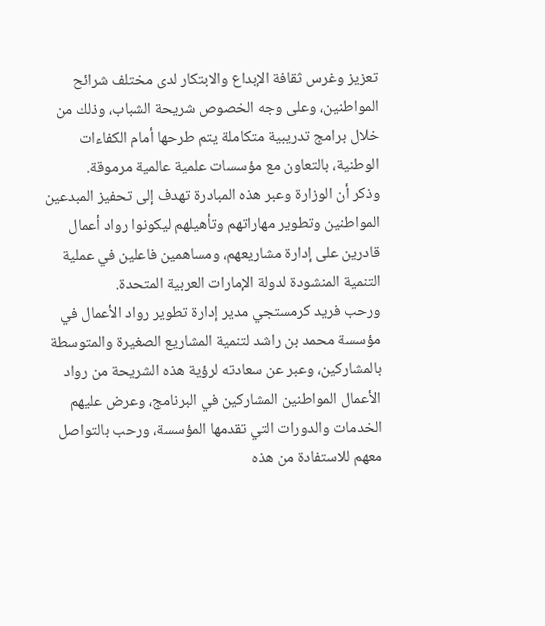تعزيز وغرس ثقافة الإبداع والابتكار لدى مختلف شرائح المواطنين، وعلى وجه الخصوص شريحة الشباب، وذلك من خلال برامج تدريبية متكاملة يتم طرحها أمام الكفاءات الوطنية، بالتعاون مع مؤسسات علمية عالمية مرموقة.
وذكر أن الوزارة وعبر هذه المبادرة تهدف إلى تحفيز المبدعين المواطنين وتطوير مهاراتهم وتأهيلهم ليكونوا رواد أعمال قادرين على إدارة مشاريعهم، ومساهمين فاعلين في عملية التنمية المنشودة لدولة الإمارات العربية المتحدة.
ورحب فريد كرمستجي مدير إدارة تطوير رواد الأعمال في مؤسسة محمد بن راشد لتنمية المشاريع الصغيرة والمتوسطة بالمشاركين، وعبر عن سعادته لرؤية هذه الشريحة من رواد الأعمال المواطنين المشاركين في البرنامج، وعرض عليهم الخدمات والدورات التي تقدمها المؤسسة، ورحب بالتواصل معهم للاستفادة من هذه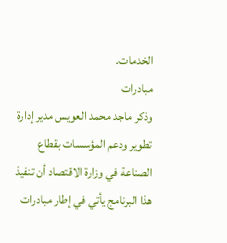الخدمات.
مبادرات
وذكر ماجد محمد العويس مدير إدارة تطوير ودعم المؤسسات بقطاع الصناعة في وزارة الاقتصاد أن تنفيذ هذا البرنامج يأتي في إطار مبادرات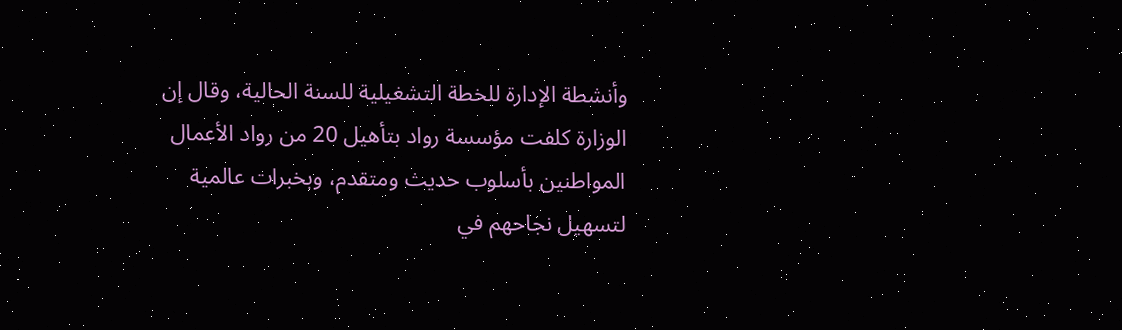وأنشطة الإدارة للخطة التشغيلية للسنة الحالية، وقال إن الوزارة كلفت مؤسسة رواد بتأهيل 20 من رواد الأعمال المواطنين بأسلوب حديث ومتقدم، وبخبرات عالمية لتسهيل نجاحهم في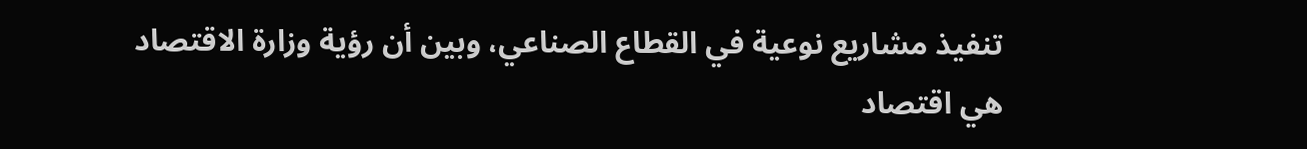تنفيذ مشاريع نوعية في القطاع الصناعي، وبين أن رؤية وزارة الاقتصاد هي اقتصاد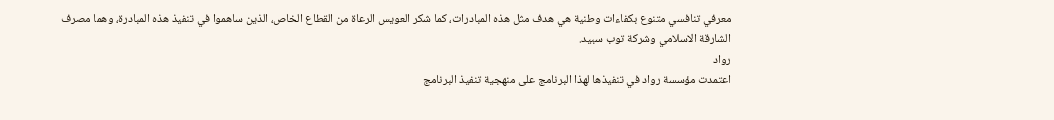معرفي تنافسي متنوع بكفاءات وطنية هي هدف مثل هذه المبادرات، كما شكر العويس الرعاة من القطاع الخاص، الذين ساهموا في تنفيذ هذه المبادرة، وهما مصرف الشارقة الاسلامي وشركة توب سبيد.
رواد
اعتمدت مؤسسة رواد في تنفيذها لهذا البرنامج على منهجية تنفيذ البرنامج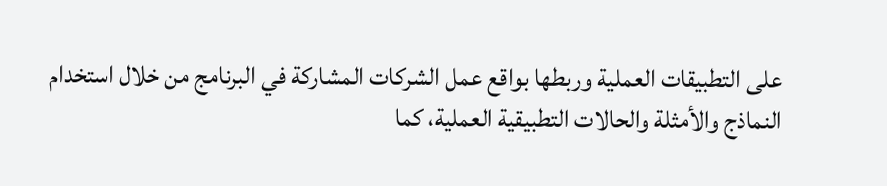على التطبيقات العملية وربطها بواقع عمل الشركات المشاركة في البرنامج من خلال استخدام النماذج والأمثلة والحالات التطبيقية العملية، كما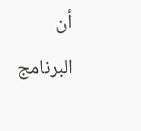أن البرنامج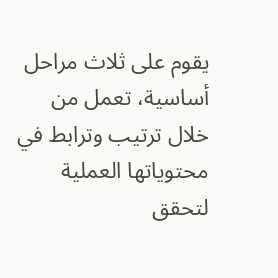يقوم على ثلاث مراحل أساسية، تعمل من خلال ترتيب وترابط في محتوياتها العملية لتحقق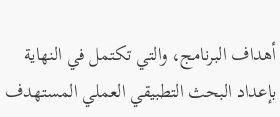أهداف البرنامج، والتي تكتمل في النهاية بإعداد البحث التطبيقي العملي المستهدف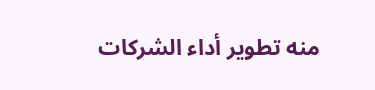منه تطوير أداء الشركات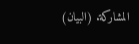المشاركة. (البيان)